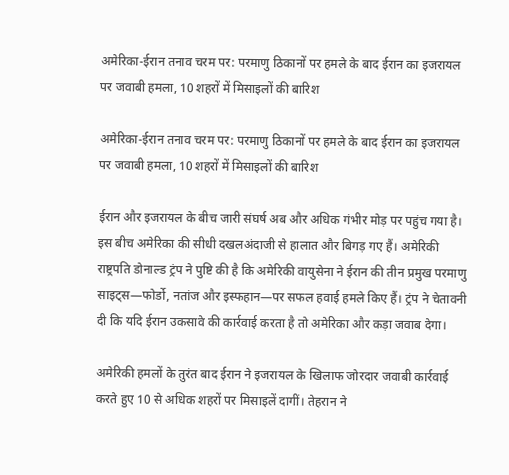अमेरिका-ईरान तनाव चरम पर: परमाणु ठिकानों पर हमले के बाद ईरान का इजरायल पर जवाबी हमला, 10 शहरों में मिसाइलों की बारिश

अमेरिका-ईरान तनाव चरम पर: परमाणु ठिकानों पर हमले के बाद ईरान का इजरायल पर जवाबी हमला, 10 शहरों में मिसाइलों की बारिश

ईरान और इजरायल के बीच जारी संघर्ष अब और अधिक गंभीर मोड़ पर पहुंच गया है। इस बीच अमेरिका की सीधी दखलअंदाजी से हालात और बिगड़ गए हैं। अमेरिकी राष्ट्रपति डोनाल्ड ट्रंप ने पुष्टि की है कि अमेरिकी वायुसेना ने ईरान की तीन प्रमुख परमाणु साइट्स—फोर्डो, नतांज और इस्फहान—पर सफल हवाई हमले किए हैं। ट्रंप ने चेतावनी दी कि यदि ईरान उकसावे की कार्रवाई करता है तो अमेरिका और कड़ा जवाब देगा।

अमेरिकी हमलों के तुरंत बाद ईरान ने इजरायल के खिलाफ जोरदार जवाबी कार्रवाई करते हुए 10 से अधिक शहरों पर मिसाइलें दागीं। तेहरान ने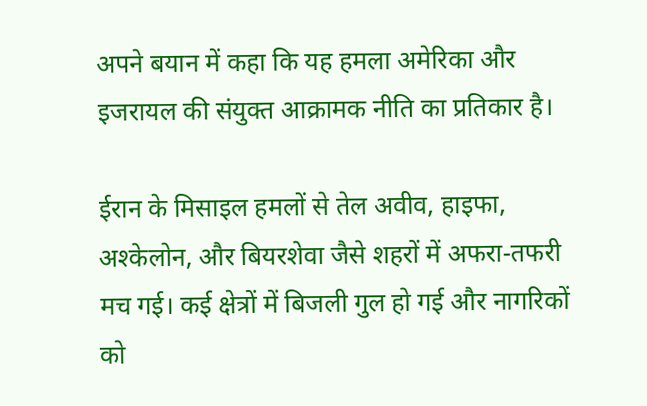अपने बयान में कहा कि यह हमला अमेरिका और इजरायल की संयुक्त आक्रामक नीति का प्रतिकार है।

ईरान के मिसाइल हमलों से तेल अवीव, हाइफा, अश्केलोन, और बियरशेवा जैसे शहरों में अफरा-तफरी मच गई। कई क्षेत्रों में बिजली गुल हो गई और नागरिकों को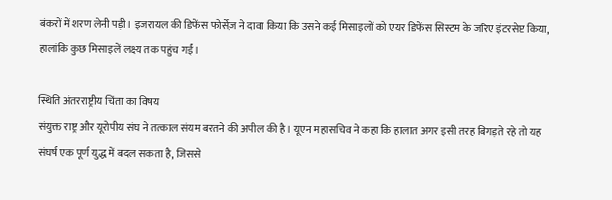बंकरों में शरण लेनी पड़ी। इजरायल की डिफेंस फोर्सेज़ ने दावा किया कि उसने कई मिसाइलों को एयर डिफेंस सिस्टम के जरिए इंटरसेप्ट किया, हालांकि कुछ मिसाइलें लक्ष्य तक पहुंच गईं।

स्थिति अंतरराष्ट्रीय चिंता का विषय
संयुक्त राष्ट्र और यूरोपीय संघ ने तत्काल संयम बरतने की अपील की है। यूएन महासचिव ने कहा कि हालात अगर इसी तरह बिगड़ते रहे तो यह संघर्ष एक पूर्ण युद्ध में बदल सकता है, जिससे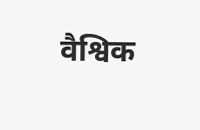वैश्विक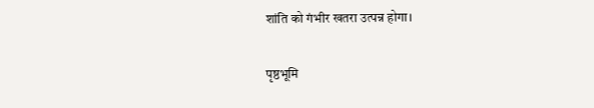शांति को गंभीर खतरा उत्पन्न होगा।

पृष्ठभूमि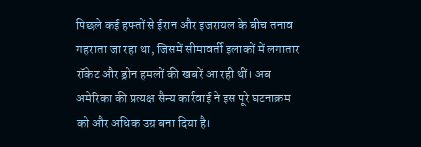पिछले कई हफ्तों से ईरान और इजरायल के बीच तनाव गहराता जा रहा था, जिसमें सीमावर्ती इलाकों में लगातार रॉकेट और ड्रोन हमलों की खबरें आ रही थीं। अब अमेरिका की प्रत्यक्ष सैन्य कार्रवाई ने इस पूरे घटनाक्रम को और अधिक उग्र बना दिया है।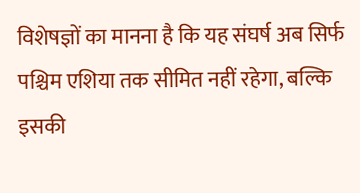विशेषज्ञों का मानना है कि यह संघर्ष अब सिर्फ पश्चिम एशिया तक सीमित नहीं रहेगा, बल्कि इसकी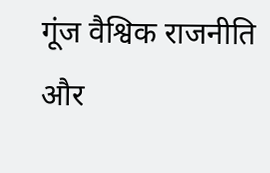गूंज वैश्विक राजनीति और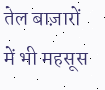तेल बाज़ारों में भी महसूस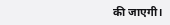की जाएगी।